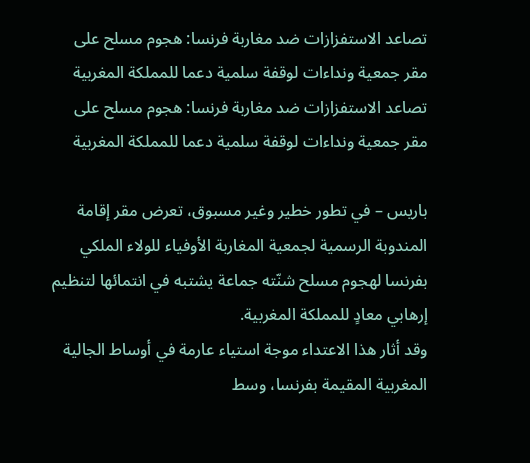تصاعد الاستفزازات ضد مغاربة فرنسا: هجوم مسلح على مقر جمعية ونداءات لوقفة سلمية دعما للمملكة المغربية
تصاعد الاستفزازات ضد مغاربة فرنسا: هجوم مسلح على مقر جمعية ونداءات لوقفة سلمية دعما للمملكة المغربية

باريس – في تطور خطير وغير مسبوق، تعرض مقر إقامة المندوبة الرسمية لجمعية المغاربة الأوفياء للولاء الملكي بفرنسا لهجوم مسلح شنّته جماعة يشتبه في انتمائها لتنظيم إرهابي معادٍ للمملكة المغربية.
وقد أثار هذا الاعتداء موجة استياء عارمة في أوساط الجالية المغربية المقيمة بفرنسا، وسط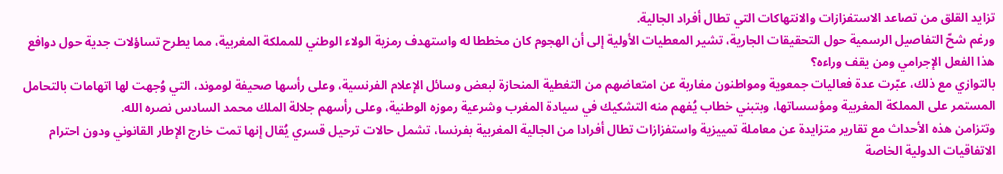تزايد القلق من تصاعد الاستفزازات والانتهاكات التي تطال أفراد الجالية.
ورغم شحّ التفاصيل الرسمية حول التحقيقات الجارية، تشير المعطيات الأولية إلى أن الهجوم كان مخططا له واستهدف رمزية الولاء الوطني للمملكة المغربية، مما يطرح تساؤلات جدية حول دوافع هذا الفعل الإجرامي ومن يقف وراءه؟
بالتوازي مع ذلك، عبّرت عدة فعاليات جمعوية ومواطنون مغاربة عن امتعاضهم من التغطية المنحازة لبعض وسائل الإعلام الفرنسية، وعلى رأسها صحيفة لوموند، التي وُجهت لها اتهامات بالتحامل المستمر على المملكة المغربية ومؤسساتها، وبتبني خطاب يُفهم منه التشكيك في سيادة المغرب وشرعية رموزه الوطنية، وعلى رأسهم جلالة الملك محمد السادس نصره الله.
وتتزامن هذه الأحداث مع تقارير متزايدة عن معاملة تمييزية واستفزازات تطال أفرادا من الجالية المغربية بفرنسا، تشمل حالات ترحيل قسري يُقال إنها تمت خارج الإطار القانوني ودون احترام الاتفاقيات الدولية الخاصة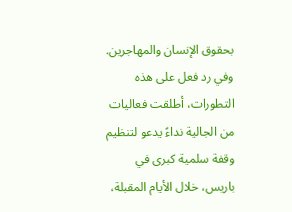بحقوق الإنسان والمهاجرين.
وفي رد فعل على هذه التطورات، أطلقت فعاليات من الجالية نداءً يدعو لتنظيم وقفة سلمية كبرى في باريس، خلال الأيام المقبلة،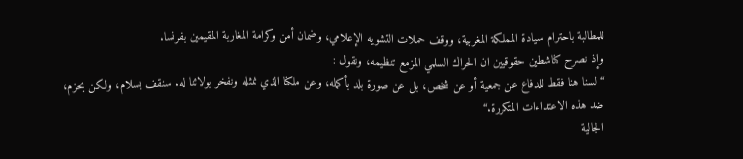للمطالبة باحترام سيادة المملكة المغربية، ووقف حملات التشويه الإعلامي، وضمان أمن وكرامة المغاربة المقيمين بفرنسا.
وإذ نصرح كناشطين حقوقيين ان الحراك السلمي المزمع تنظيمه، ونقول :
“لسنا هنا فقط للدفاع عن جمعية أو عن شخص، بل عن صورة بلد بأكمله، وعن ملكنا الذي نمثله ونفخر بولائنا له. سنقف بسلام، ولكن بحزم، ضد هذه الاعتداءات المتكررة.“
الجالية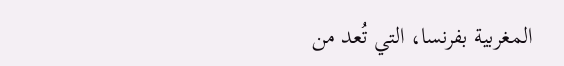المغربية بفرنسا، التي تُعد من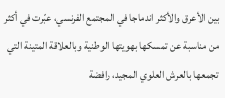بين الأعرق والأكثر اندماجا في المجتمع الفرنسي، عبّرت في أكثر من مناسبة عن تمسكها بهويتها الوطنية وبالعلاقة المتينة التي تجمعها بالعرش العلوي المجيد، رافضة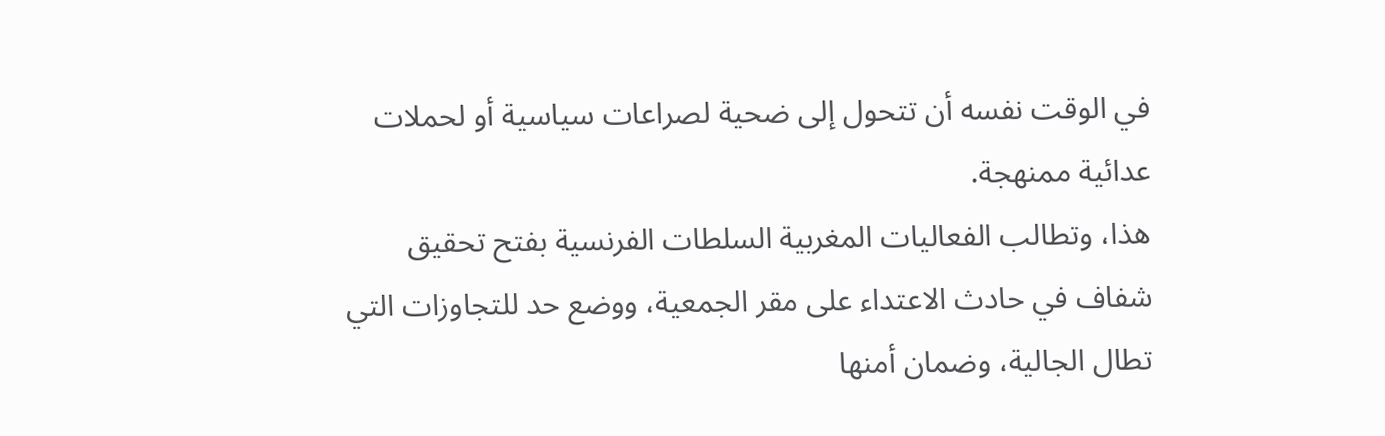في الوقت نفسه أن تتحول إلى ضحية لصراعات سياسية أو لحملات عدائية ممنهجة.
هذا، وتطالب الفعاليات المغربية السلطات الفرنسية بفتح تحقيق شفاف في حادث الاعتداء على مقر الجمعية، ووضع حد للتجاوزات التي تطال الجالية، وضمان أمنها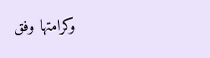وكرامتها وفق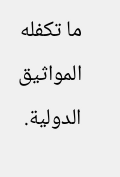ما تكفله المواثيق الدولية.